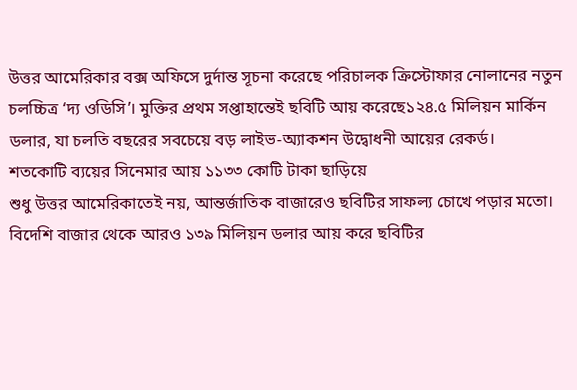উত্তর আমেরিকার বক্স অফিসে দুর্দান্ত সূচনা করেছে পরিচালক ক্রিস্টোফার নোলানের নতুন চলচ্চিত্র ‘দ্য ওডিসি’। মুক্তির প্রথম সপ্তাহান্তেই ছবিটি আয় করেছে১২৪.৫ মিলিয়ন মার্কিন ডলার, যা চলতি বছরের সবচেয়ে বড় লাইভ-অ্যাকশন উদ্বোধনী আয়ের রেকর্ড।
শতকোটি ব্যয়ের সিনেমার আয় ১১৩৩ কোটি টাকা ছাড়িয়ে
শুধু উত্তর আমেরিকাতেই নয়, আন্তর্জাতিক বাজারেও ছবিটির সাফল্য চোখে পড়ার মতো। বিদেশি বাজার থেকে আরও ১৩৯ মিলিয়ন ডলার আয় করে ছবিটির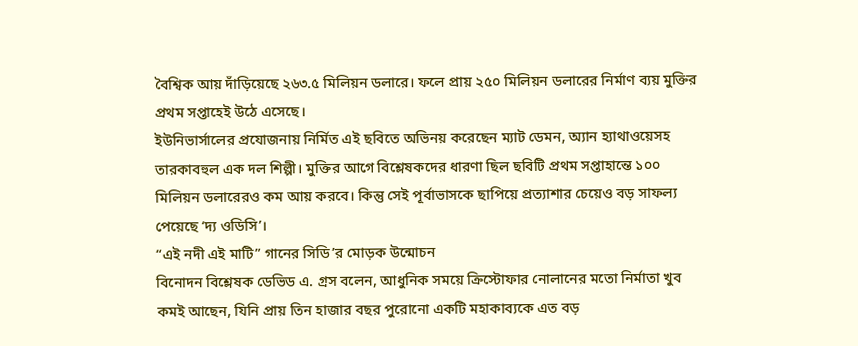বৈশ্বিক আয় দাঁড়িয়েছে ২৬৩.৫ মিলিয়ন ডলারে। ফলে প্রায় ২৫০ মিলিয়ন ডলারের নির্মাণ ব্যয় মুক্তির প্রথম সপ্তাহেই উঠে এসেছে।
ইউনিভার্সালের প্রযোজনায় নির্মিত এই ছবিতে অভিনয় করেছেন ম্যাট ডেমন, অ্যান হ্যাথাওয়েসহ তারকাবহুল এক দল শিল্পী। মুক্তির আগে বিশ্লেষকদের ধারণা ছিল ছবিটি প্রথম সপ্তাহান্তে ১০০ মিলিয়ন ডলারেরও কম আয় করবে। কিন্তু সেই পূর্বাভাসকে ছাপিয়ে প্রত্যাশার চেয়েও বড় সাফল্য পেয়েছে ‘দ্য ওডিসি’।
“এই নদী এই মাটি” গানের সিডি’র মোড়ক উন্মোচন
বিনোদন বিশ্লেষক ডেভিড এ. গ্রস বলেন, আধুনিক সময়ে ক্রিস্টোফার নোলানের মতো নির্মাতা খুব কমই আছেন, যিনি প্রায় তিন হাজার বছর পুরোনো একটি মহাকাব্যকে এত বড়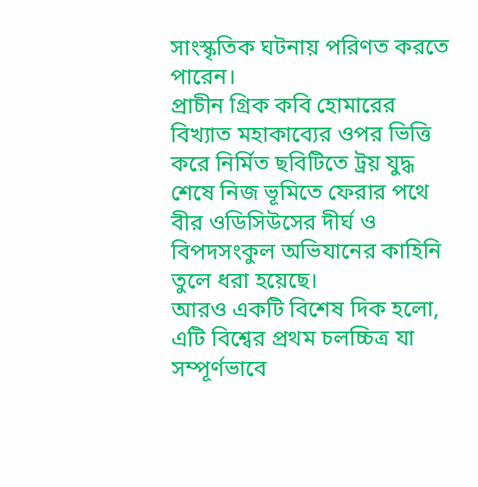সাংস্কৃতিক ঘটনায় পরিণত করতে পারেন।
প্রাচীন গ্রিক কবি হোমারের বিখ্যাত মহাকাব্যের ওপর ভিত্তি করে নির্মিত ছবিটিতে ট্রয় যুদ্ধ শেষে নিজ ভূমিতে ফেরার পথে বীর ওডিসিউসের দীর্ঘ ও বিপদসংকুল অভিযানের কাহিনি তুলে ধরা হয়েছে।
আরও একটি বিশেষ দিক হলো, এটি বিশ্বের প্রথম চলচ্চিত্র যা সম্পূর্ণভাবে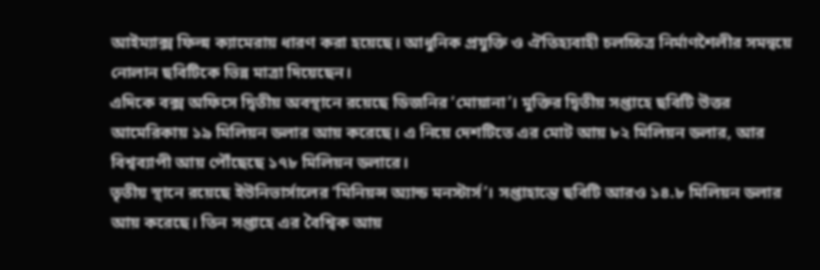আইম্যাক্স ফিল্ম ক্যামেরায় ধারণ করা হয়েছে। আধুনিক প্রযুক্তি ও ঐতিহ্যবাহী চলচ্চিত্র নির্মাণশৈলীর সমন্বয়ে নোলান ছবিটিকে ভিন্ন মাত্রা দিয়েছেন।
এদিকে বক্স অফিসে দ্বিতীয় অবস্থানে রয়েছে ডিজনির ‘মোয়ানা’। মুক্তির দ্বিতীয় সপ্তাহে ছবিটি উত্তর আমেরিকায় ১৯ মিলিয়ন ডলার আয় করেছে। এ নিয়ে দেশটিতে এর মোট আয় ৮২ মিলিয়ন ডলার, আর বিশ্বব্যাপী আয় পৌঁছেছে ১৭৮ মিলিয়ন ডলারে।
তৃতীয় স্থানে রয়েছে ইউনিভার্সালের ‘মিনিয়ন্স অ্যান্ড মনস্টার্স’। সপ্তাহান্তে ছবিটি আরও ১৪.৮ মিলিয়ন ডলার আয় করেছে। তিন সপ্তাহে এর বৈশ্বিক আয়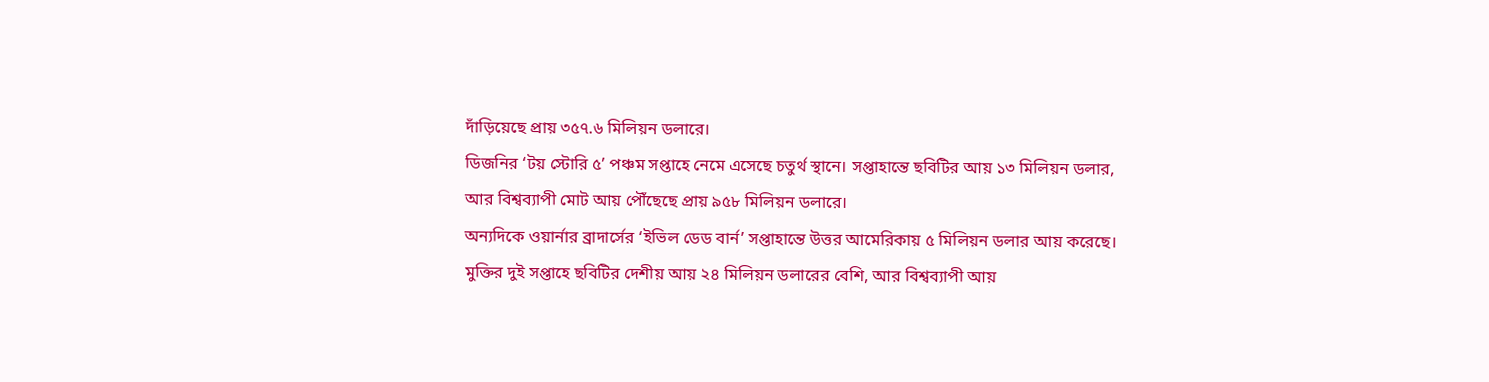দাঁড়িয়েছে প্রায় ৩৫৭.৬ মিলিয়ন ডলারে।
ডিজনির ‘টয় স্টোরি ৫’ পঞ্চম সপ্তাহে নেমে এসেছে চতুর্থ স্থানে। সপ্তাহান্তে ছবিটির আয় ১৩ মিলিয়ন ডলার, আর বিশ্বব্যাপী মোট আয় পৌঁছেছে প্রায় ৯৫৮ মিলিয়ন ডলারে।
অন্যদিকে ওয়ার্নার ব্রাদার্সের ‘ইভিল ডেড বার্ন’ সপ্তাহান্তে উত্তর আমেরিকায় ৫ মিলিয়ন ডলার আয় করেছে। মুক্তির দুই সপ্তাহে ছবিটির দেশীয় আয় ২৪ মিলিয়ন ডলারের বেশি, আর বিশ্বব্যাপী আয়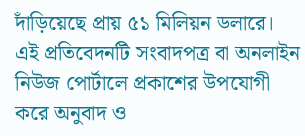দাঁড়িয়েছে প্রায় ৫১ মিলিয়ন ডলারে।
এই প্রতিবেদনটি সংবাদপত্র বা অনলাইন নিউজ পোর্টালে প্রকাশের উপযোগী করে অনুবাদ ও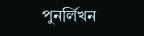পুনর্লিখন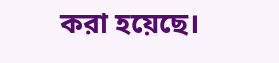করা হয়েছে।